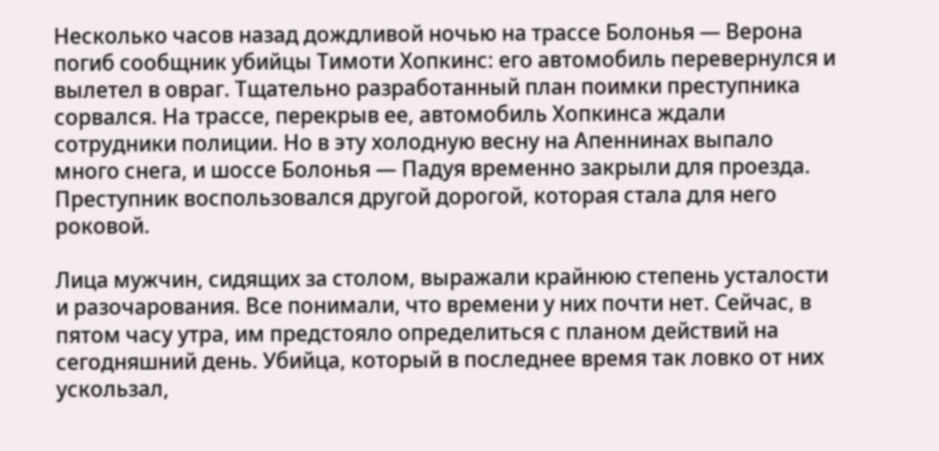Несколько часов назад дождливой ночью на трассе Болонья — Верона погиб сообщник убийцы Тимоти Хопкинс: его автомобиль перевернулся и вылетел в овраг. Тщательно разработанный план поимки преступника сорвался. На трассе, перекрыв ее, автомобиль Хопкинса ждали сотрудники полиции. Но в эту холодную весну на Апеннинах выпало много снега, и шоссе Болонья — Падуя временно закрыли для проезда. Преступник воспользовался другой дорогой, которая стала для него роковой.

Лица мужчин, сидящих за столом, выражали крайнюю степень усталости и разочарования. Все понимали, что времени у них почти нет. Сейчас, в пятом часу утра, им предстояло определиться с планом действий на сегодняшний день. Убийца, который в последнее время так ловко от них ускользал,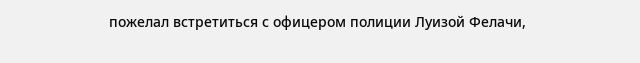пожелал встретиться с офицером полиции Луизой Фелачи,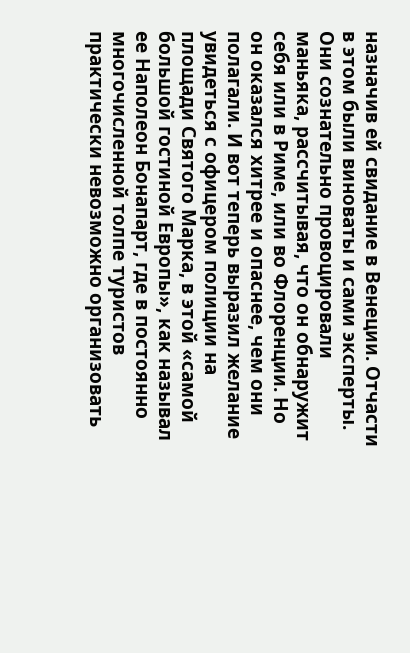назначив ей свидание в Венеции. Отчасти в этом были виноваты и сами эксперты. Они сознательно провоцировали маньяка, рассчитывая, что он обнаружит себя или в Риме, или во Флоренции. Но он оказался хитрее и опаснее, чем они полагали. И вот теперь выразил желание увидеться с офицером полиции на площади Святого Марка, в этой «самой большой гостиной Европы», как называл ее Наполеон Бонапарт, где в постоянно многочисленной толпе туристов практически невозможно организовать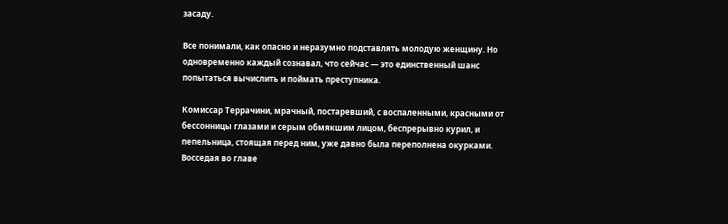засаду.

Все понимали, как опасно и неразумно подставлять молодую женщину. Но одновременно каждый сознавал, что сейчас — это единственный шанс попытаться вычислить и поймать преступника.

Комиссар Террачини, мрачный, постаревший, с воспаленными, красными от бессонницы глазами и серым обмякшим лицом, беспрерывно курил, и пепельница, стоящая перед ним, уже давно была переполнена окурками. Восседая во главе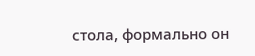стола, формально он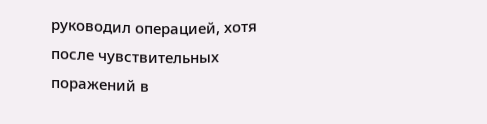руководил операцией, хотя после чувствительных поражений в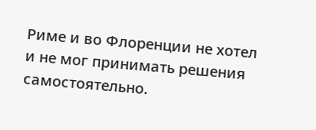Риме и во Флоренции не хотел и не мог принимать решения самостоятельно.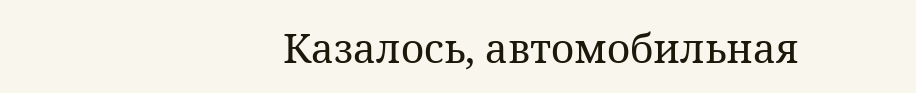Казалось, автомобильная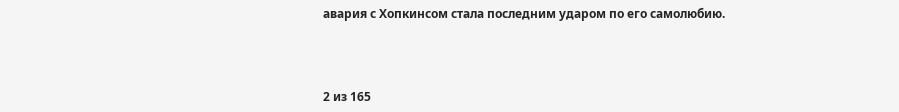авария с Хопкинсом стала последним ударом по его самолюбию.



2 из 165